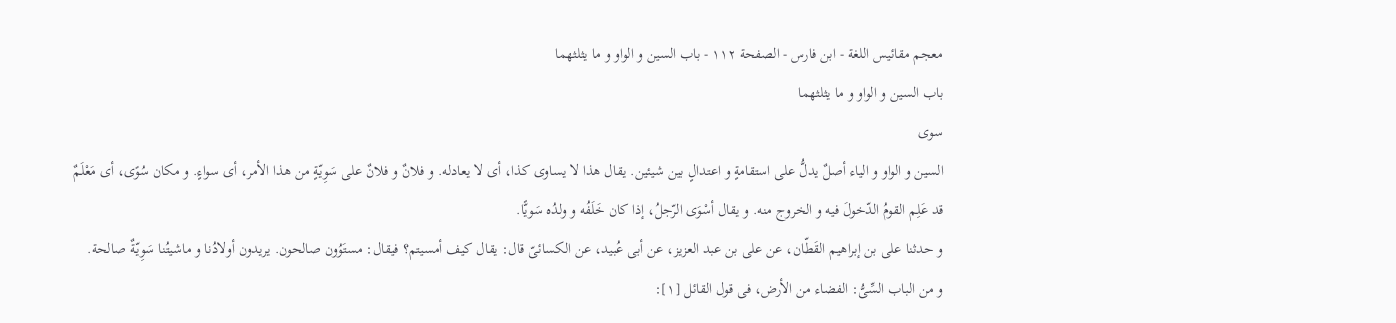معجم مقائيس اللغة - ابن فارس - الصفحة ١١٢ - باب السين و الواو و ما يثلثهما
باب السين و الواو و ما يثلثهما
سوى
السين و الواو و الياء أصلٌ يدلُّ على استقامةٍ و اعتدالٍ بين شيئين. يقال هذا لا يساوى كذا، أى لا يعادله. و فلانٌ و فلانٌ على سَوِيّةٍ من هذا الأمر، أى سواءٍ. و مكان سُوًى، أى مَعْلَمٌ قد عَلِم القومُ الدّخولَ فيه و الخروج منه. و يقال أسْوَى الرّجلُ، إذا كان خَلَفُه و ولدُه سَويًّا.
و حدثنا على بن إبراهيم القَطّان، عن على بن عبد العزيز، عن أبى عُبيد، عن الكسائىّ قال: يقال كيف أمسيتم؟ فيقال: مستَوُون صالحون. يريدون أولادُنا و ماشيتُنا سَوِيّةٌ صالحة.
و من الباب السِّىُّ: الفضاء من الأرض، فى قول القائل [١]: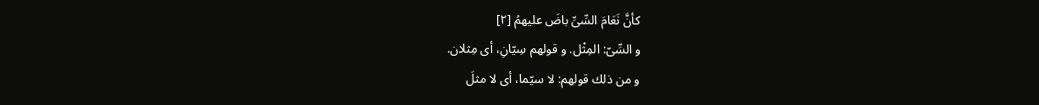كأنَّ نَعَامَ السِّىِّ باضَ عليهمُ [٢]
و السِّىّ: المِثْل. و قولهم سِيّانِ، أى مِثلان.
و من ذلك قولهم: لا سيّما، أى لا مثلَ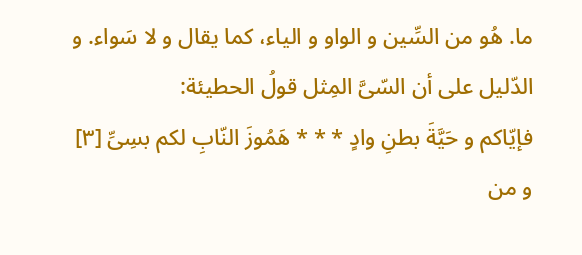ما. هُو من السِّين و الواو و الياء، كما يقال و لا سَواء. و الدّليل على أن السّىَّ المِثل قولُ الحطيئة:
فإيّاكم و حَيَّةَ بطنِ وادٍ * * * هَمُوزَ النّابِ لكم بسِىِّ [٣]
و من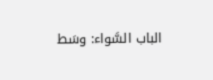الباب السَّواء: وسَط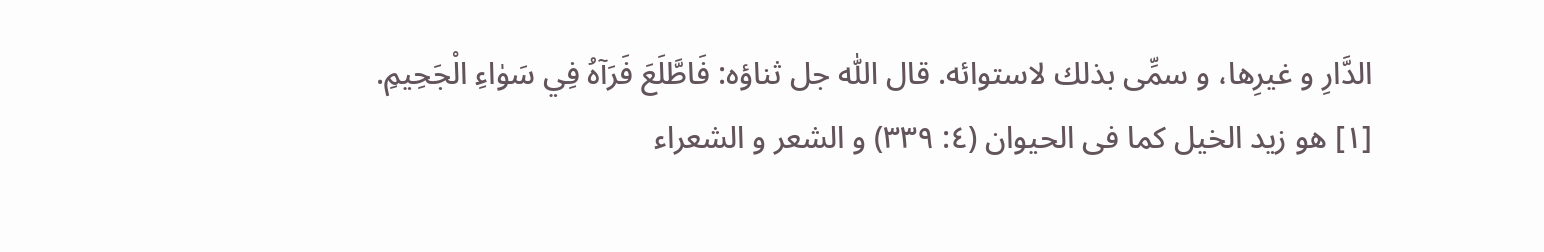الدَّارِ و غيرِها، و سمِّى بذلك لاستوائه. قال اللّٰه جل ثناؤه: فَاطَّلَعَ فَرَآهُ فِي سَوٰاءِ الْجَحِيمِ.
[١] هو زيد الخيل كما فى الحيوان (٤: ٣٣٩) و الشعر و الشعراء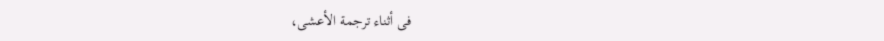فى أثناء ترجمة الأعشى،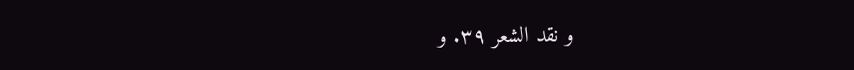و نقد الشعر ٣٩. و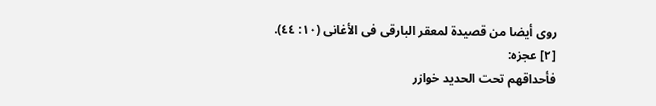روى أيضا من قصيدة لمعقر البارقى فى الأغانى (١٠: ٤٤).
[٢] عجزه:
فأحداقهم تحت الحديد خوازر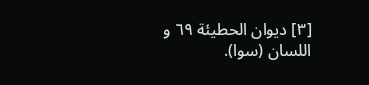[٣] ديوان الحطيئة ٦٩ و اللسان (سوا).